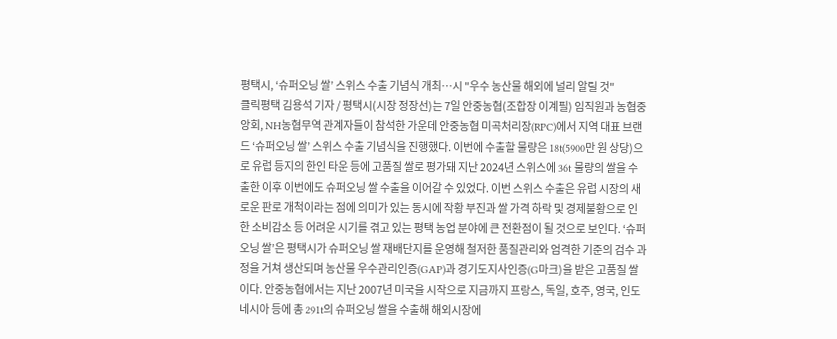평택시, ‘슈퍼오닝 쌀’ 스위스 수출 기념식 개최…시 "우수 농산물 해외에 널리 알릴 것"
클릭평택 김용석 기자 / 평택시(시장 정장선)는 7일 안중농협(조합장 이계필) 임직원과 농협중앙회, NH농협무역 관계자들이 참석한 가운데 안중농협 미곡처리장(RPC)에서 지역 대표 브랜드 ‘슈퍼오닝 쌀’ 스위스 수출 기념식을 진행했다. 이번에 수출할 물량은 18t(5900만 원 상당)으로 유럽 등지의 한인 타운 등에 고품질 쌀로 평가돼 지난 2024년 스위스에 36t 물량의 쌀을 수출한 이후 이번에도 슈퍼오닝 쌀 수출을 이어갈 수 있었다. 이번 스위스 수출은 유럽 시장의 새로운 판로 개척이라는 점에 의미가 있는 동시에 작황 부진과 쌀 가격 하락 및 경제불황으로 인한 소비감소 등 어려운 시기를 겪고 있는 평택 농업 분야에 큰 전환점이 될 것으로 보인다. ‘슈퍼오닝 쌀’은 평택시가 슈퍼오닝 쌀 재배단지를 운영해 철저한 품질관리와 엄격한 기준의 검수 과정을 거쳐 생산되며 농산물 우수관리인증(GAP)과 경기도지사인증(G마크)을 받은 고품질 쌀이다. 안중농협에서는 지난 2007년 미국을 시작으로 지금까지 프랑스, 독일, 호주, 영국, 인도네시아 등에 총 291t의 슈퍼오닝 쌀을 수출해 해외시장에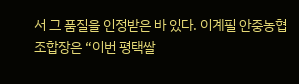서 그 품질을 인정받은 바 있다. 이계필 안중농협 조합장은 “이번 평택쌀